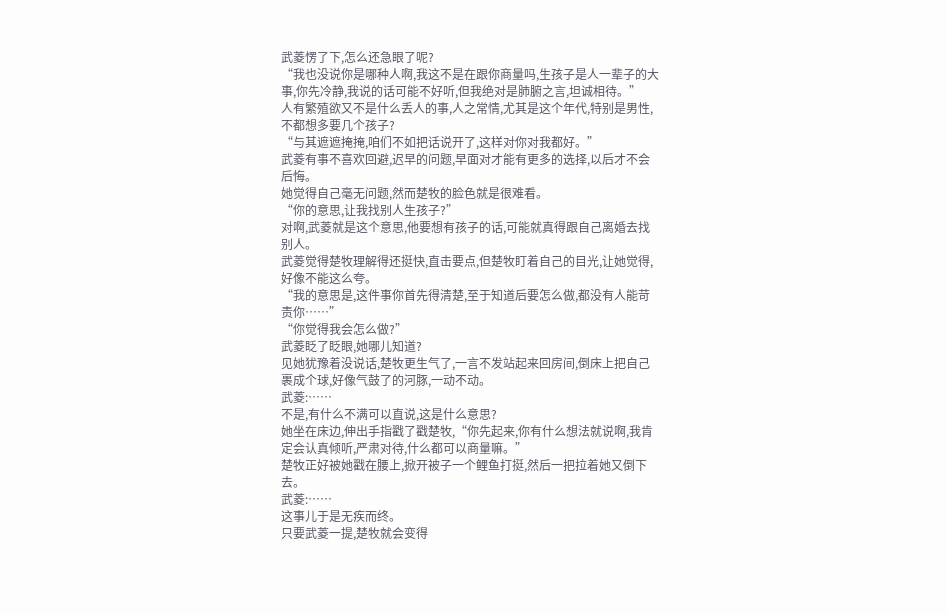武菱愣了下,怎么还急眼了呢?
“我也没说你是哪种人啊,我这不是在跟你商量吗,生孩子是人一辈子的大事,你先冷静,我说的话可能不好听,但我绝对是肺腑之言,坦诚相待。”
人有繁殖欲又不是什么丢人的事,人之常情,尤其是这个年代,特别是男性,不都想多要几个孩子?
“与其遮遮掩掩,咱们不如把话说开了,这样对你对我都好。”
武菱有事不喜欢回避,迟早的问题,早面对才能有更多的选择,以后才不会后悔。
她觉得自己毫无问题,然而楚牧的脸色就是很难看。
“你的意思,让我找别人生孩子?”
对啊,武菱就是这个意思,他要想有孩子的话,可能就真得跟自己离婚去找别人。
武菱觉得楚牧理解得还挺快,直击要点,但楚牧盯着自己的目光,让她觉得,好像不能这么夸。
“我的意思是,这件事你首先得清楚,至于知道后要怎么做,都没有人能苛责你……”
“你觉得我会怎么做?”
武菱眨了眨眼,她哪儿知道?
见她犹豫着没说话,楚牧更生气了,一言不发站起来回房间,倒床上把自己裹成个球,好像气鼓了的河豚,一动不动。
武菱:……
不是,有什么不满可以直说,这是什么意思?
她坐在床边,伸出手指戳了戳楚牧,“你先起来,你有什么想法就说啊,我肯定会认真倾听,严肃对待,什么都可以商量嘛。”
楚牧正好被她戳在腰上,掀开被子一个鲤鱼打挺,然后一把拉着她又倒下去。
武菱:……
这事儿于是无疾而终。
只要武菱一提,楚牧就会变得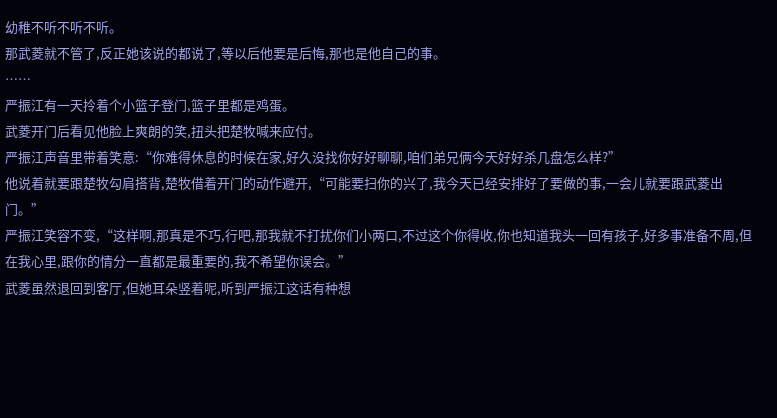幼稚不听不听不听。
那武菱就不管了,反正她该说的都说了,等以后他要是后悔,那也是他自己的事。
……
严振江有一天拎着个小篮子登门,篮子里都是鸡蛋。
武菱开门后看见他脸上爽朗的笑,扭头把楚牧喊来应付。
严振江声音里带着笑意:“你难得休息的时候在家,好久没找你好好聊聊,咱们弟兄俩今天好好杀几盘怎么样?”
他说着就要跟楚牧勾肩搭背,楚牧借着开门的动作避开,“可能要扫你的兴了,我今天已经安排好了要做的事,一会儿就要跟武菱出门。”
严振江笑容不变,“这样啊,那真是不巧,行吧,那我就不打扰你们小两口,不过这个你得收,你也知道我头一回有孩子,好多事准备不周,但在我心里,跟你的情分一直都是最重要的,我不希望你误会。”
武菱虽然退回到客厅,但她耳朵竖着呢,听到严振江这话有种想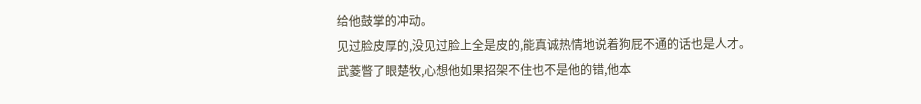给他鼓掌的冲动。
见过脸皮厚的,没见过脸上全是皮的,能真诚热情地说着狗屁不通的话也是人才。
武菱瞥了眼楚牧,心想他如果招架不住也不是他的错,他本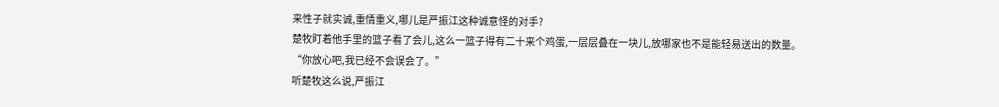来性子就实诚,重情重义,哪儿是严振江这种诚意怪的对手?
楚牧盯着他手里的篮子看了会儿,这么一篮子得有二十来个鸡蛋,一层层叠在一块儿,放哪家也不是能轻易送出的数量。
“你放心吧,我已经不会误会了。”
听楚牧这么说,严振江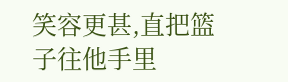笑容更甚,直把篮子往他手里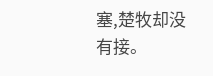塞,楚牧却没有接。